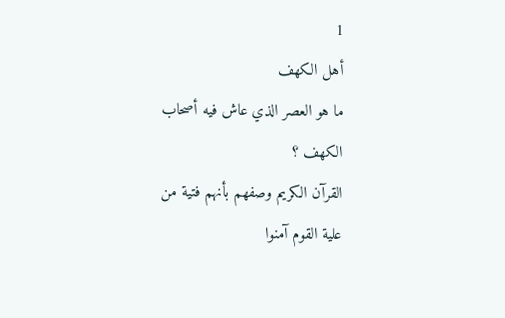1
أهل الكهف
ما هو العصر الذي عاش فيه أصحاب الكهف ؟
القرآن الكريم وصفهم بأنهم فتية من علية القوم آمنوا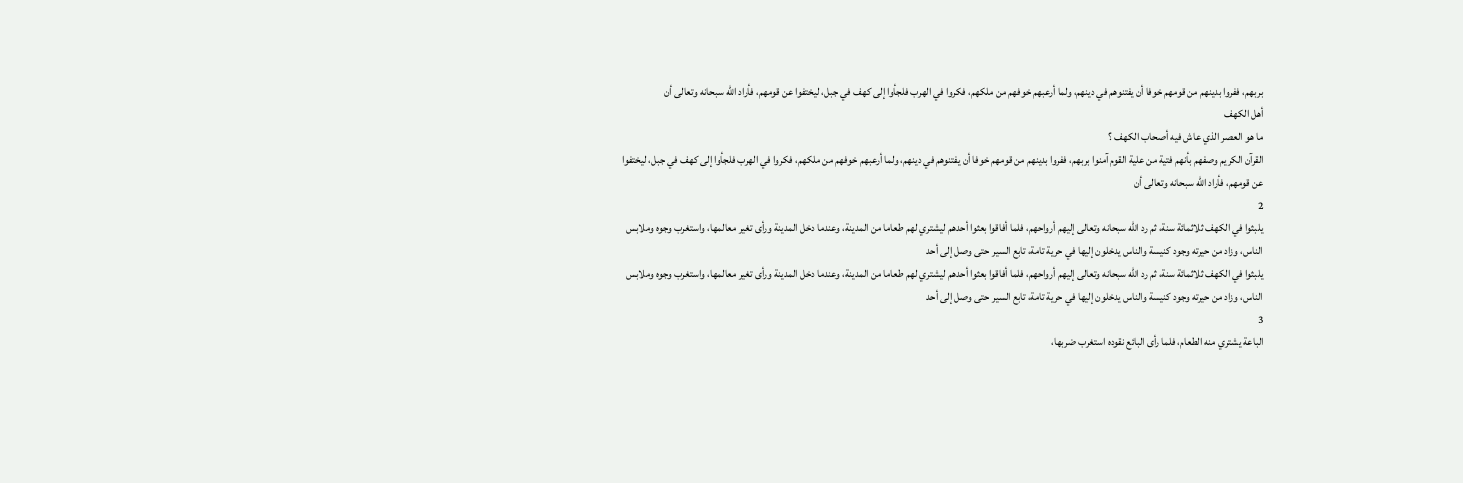بربهم، ففروا بدينهم من قومهم خوفا أن يفتنوهم في دينهم، ولما أرعبهم خوفهم من ملكهم، فكروا في الهرب فلجأوا إلى كهف في جبل، ليختفوا عن قومهم، فأراد الله سبحانه وتعالى أن
أهل الكهف
ما هو العصر الذي عاش فيه أصحاب الكهف ؟
القرآن الكريم وصفهم بأنهم فتية من علية القوم آمنوا بربهم، ففروا بدينهم من قومهم خوفا أن يفتنوهم في دينهم، ولما أرعبهم خوفهم من ملكهم، فكروا في الهرب فلجأوا إلى كهف في جبل، ليختفوا عن قومهم، فأراد الله سبحانه وتعالى أن
2
يلبثوا في الكهف ثلاثمائة سنة، ثم رد الله سبحانه وتعالى إليهم أرواحهم، فلما أفاقوا بعثوا أحدهم ليشتري لهم طعاما من المدينة، وعندما دخل المدينة ورأى تغير معالمها، واستغرب وجوه وملابس الناس، وزاد من حيرته وجود كنيسة والناس يدخلون إليها في حرية تامة، تابع السير حتى وصل إلى أحد
يلبثوا في الكهف ثلاثمائة سنة، ثم رد الله سبحانه وتعالى إليهم أرواحهم، فلما أفاقوا بعثوا أحدهم ليشتري لهم طعاما من المدينة، وعندما دخل المدينة ورأى تغير معالمها، واستغرب وجوه وملابس الناس، وزاد من حيرته وجود كنيسة والناس يدخلون إليها في حرية تامة، تابع السير حتى وصل إلى أحد
3
الباعة يشتري منه الطعام، فلما رأى البائع نقوده استغرب ضربها،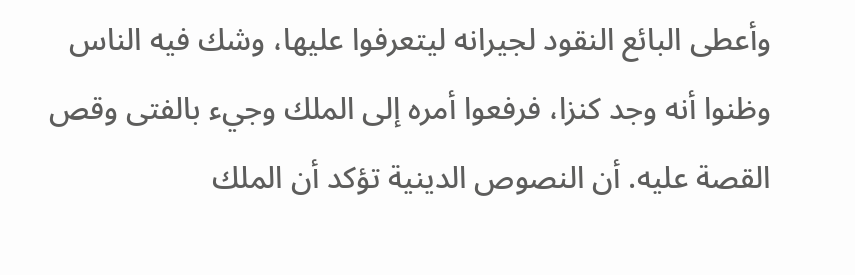وأعطى البائع النقود لجيرانه ليتعرفوا عليها، وشك فيه الناس وظنوا أنه وجد كنزا، فرفعوا أمره إلى الملك وجيء بالفتى وقص القصة عليه. أن النصوص الدينية تؤكد أن الملك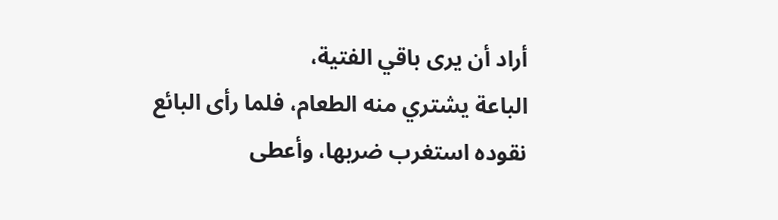أراد أن يرى باقي الفتية،
الباعة يشتري منه الطعام، فلما رأى البائع نقوده استغرب ضربها، وأعطى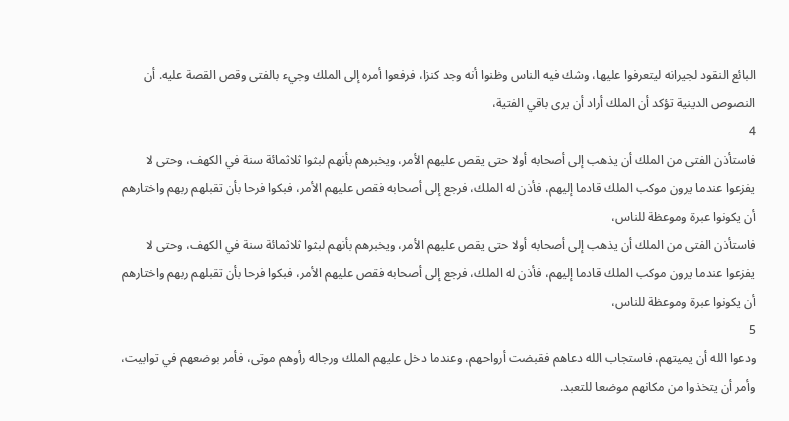البائع النقود لجيرانه ليتعرفوا عليها، وشك فيه الناس وظنوا أنه وجد كنزا، فرفعوا أمره إلى الملك وجيء بالفتى وقص القصة عليه. أن النصوص الدينية تؤكد أن الملك أراد أن يرى باقي الفتية،
4
فاستأذن الفتى من الملك أن يذهب إلى أصحابه أولا حتى يقص عليهم الأمر، ويخبرهم بأنهم لبثوا ثلاثمائة سنة في الكهف، وحتى لا يفزعوا عندما يرون موكب الملك قادما إليهم، فأذن له الملك، فرجع إلى أصحابه فقص عليهم الأمر، فبكوا فرحا بأن تقبلهم ربهم واختارهم أن يكونوا عبرة وموعظة للناس،
فاستأذن الفتى من الملك أن يذهب إلى أصحابه أولا حتى يقص عليهم الأمر، ويخبرهم بأنهم لبثوا ثلاثمائة سنة في الكهف، وحتى لا يفزعوا عندما يرون موكب الملك قادما إليهم، فأذن له الملك، فرجع إلى أصحابه فقص عليهم الأمر، فبكوا فرحا بأن تقبلهم ربهم واختارهم أن يكونوا عبرة وموعظة للناس،
5
ودعوا الله أن يميتهم، فاستجاب الله دعاهم فقبضت أرواحهم، وعندما دخل عليهم الملك ورجاله رأوهم موتى، فأمر بوضعهم في توابيت، وأمر أن يتخذوا من مكانهم موضعا للتعبد.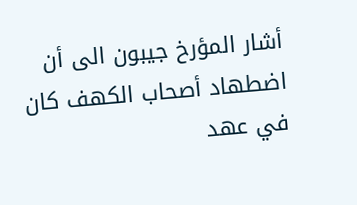أشار المؤرخ جيبون الى أن اضطهاد أصحاب الكهف كان في عهد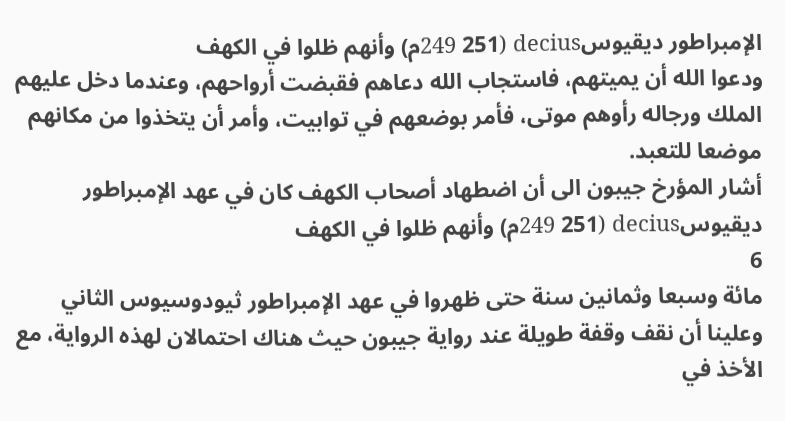الإمبراطور ديقيوسdecius (249 251م) وأنهم ظلوا في الكهف
ودعوا الله أن يميتهم، فاستجاب الله دعاهم فقبضت أرواحهم، وعندما دخل عليهم الملك ورجاله رأوهم موتى، فأمر بوضعهم في توابيت، وأمر أن يتخذوا من مكانهم موضعا للتعبد.
أشار المؤرخ جيبون الى أن اضطهاد أصحاب الكهف كان في عهد الإمبراطور ديقيوسdecius (249 251م) وأنهم ظلوا في الكهف
6
مائة وسبعا وثمانين سنة حتى ظهروا في عهد الإمبراطور ثيودوسيوس الثاني
وعلينا أن نقف وقفة طويلة عند رواية جيبون حيث هناك احتمالان لهذه الرواية، مع الأخذ في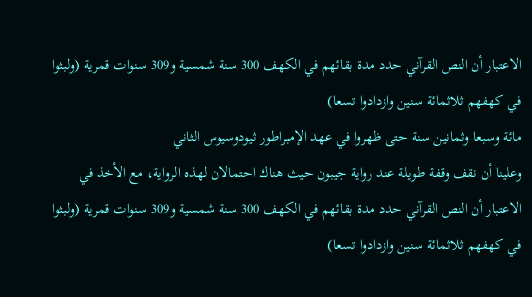الاعتبار أن النص القرآني حدد مدة بقائهم في الكهف 300 سنة شمسية و309 سنوات قمرية (ولبثوا في كهفهم ثلاثمائة سنين وازدادوا تسعا)
مائة وسبعا وثمانين سنة حتى ظهروا في عهد الإمبراطور ثيودوسيوس الثاني
وعلينا أن نقف وقفة طويلة عند رواية جيبون حيث هناك احتمالان لهذه الرواية، مع الأخذ في الاعتبار أن النص القرآني حدد مدة بقائهم في الكهف 300 سنة شمسية و309 سنوات قمرية (ولبثوا في كهفهم ثلاثمائة سنين وازدادوا تسعا)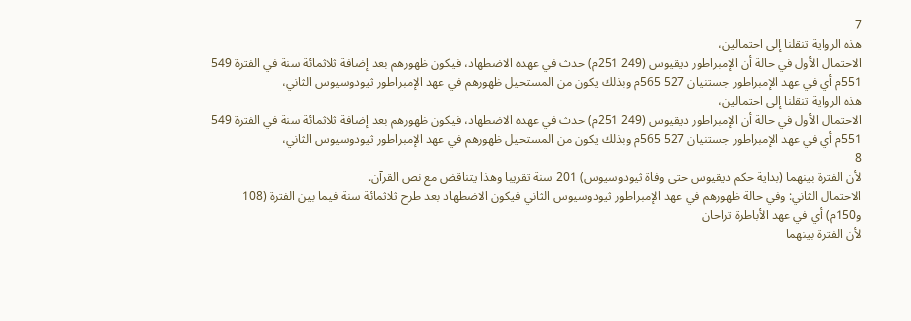7
هذه الرواية تنقلنا إلى احتمالين،
الاحتمال الأول في حالة أن الإمبراطور ديقيوس (249 251م) حدث في عهده الاضطهاد، فيكون ظهورهم بعد إضافة ثلاثمائة سنة في الفترة 549 551م أي في عهد الإمبراطور جستنيان 527 565م وبذلك يكون من المستحيل ظهورهم في عهد الإمبراطور ثيودوسيوس الثاني،
هذه الرواية تنقلنا إلى احتمالين،
الاحتمال الأول في حالة أن الإمبراطور ديقيوس (249 251م) حدث في عهده الاضطهاد، فيكون ظهورهم بعد إضافة ثلاثمائة سنة في الفترة 549 551م أي في عهد الإمبراطور جستنيان 527 565م وبذلك يكون من المستحيل ظهورهم في عهد الإمبراطور ثيودوسيوس الثاني،
8
لأن الفترة بينهما (بداية حكم ديقيوس حتى وفاة ثيودوسيوس) 201 سنة تقريبا وهذا يتناقض مع نص القرآن.
الاحتمال الثاني: وفي حالة ظهورهم في عهد الإمبراطور ثيودوسيوس الثاني فيكون الاضطهاد بعد طرح ثلاثمائة سنة فيما بين الفترة (108 و150م) أي في عهد الأباطرة تراحان
لأن الفترة بينهما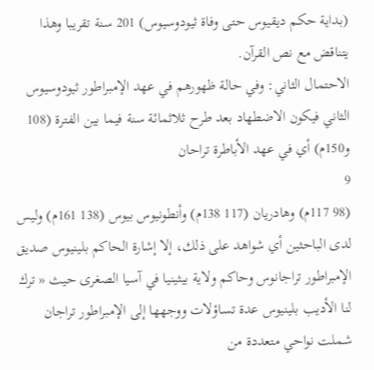(بداية حكم ديقيوس حتى وفاة ثيودوسيوس) 201 سنة تقريبا وهذا يتناقض مع نص القرآن.
الاحتمال الثاني: وفي حالة ظهورهم في عهد الإمبراطور ثيودوسيوس الثاني فيكون الاضطهاد بعد طرح ثلاثمائة سنة فيما بين الفترة (108 و150م) أي في عهد الأباطرة تراحان
9
(98 117م) وهادريان (117 138م) وأنطونيوس بيوس (138 161م) وليس لدى الباحثين أي شواهد على ذلك، إلا إشارة الحاكم بلينيوس صديق الإمبراطور تراجانوس وحاكم ولاية بيثينيا في آسيا الصغرى حيث « ترك لنا الأديب بلينيوس عدة تساؤلات ووجهها إلى الإمبراطور تراجان شملت نواحي متعددة من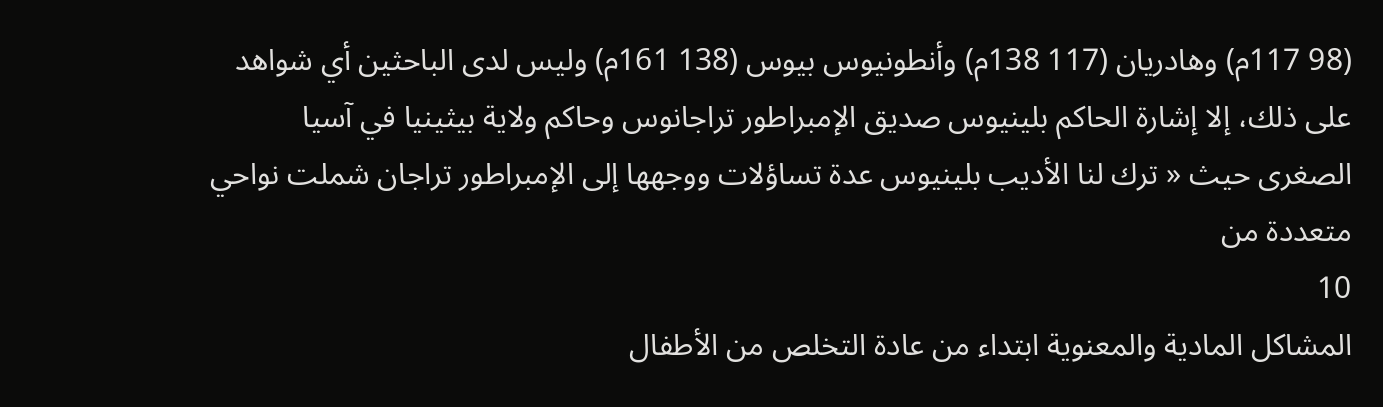(98 117م) وهادريان (117 138م) وأنطونيوس بيوس (138 161م) وليس لدى الباحثين أي شواهد على ذلك، إلا إشارة الحاكم بلينيوس صديق الإمبراطور تراجانوس وحاكم ولاية بيثينيا في آسيا الصغرى حيث « ترك لنا الأديب بلينيوس عدة تساؤلات ووجهها إلى الإمبراطور تراجان شملت نواحي متعددة من
10
المشاكل المادية والمعنوية ابتداء من عادة التخلص من الأطفال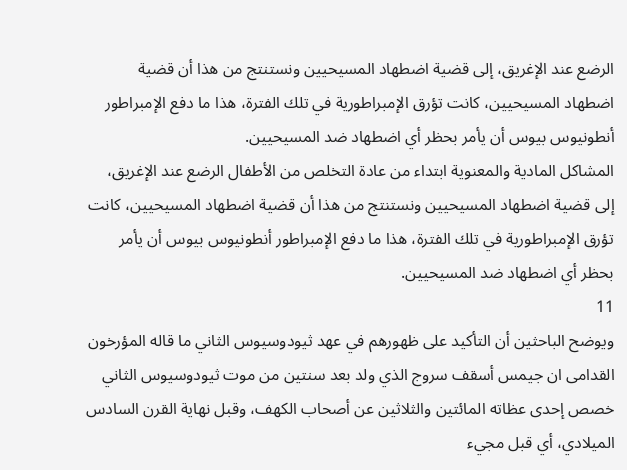الرضع عند الإغريق، إلى قضية اضطهاد المسيحيين ونستنتج من هذا أن قضية اضطهاد المسيحيين، كانت تؤرق الإمبراطورية في تلك الفترة، هذا ما دفع الإمبراطور أنطونيوس بيوس أن يأمر بحظر أي اضطهاد ضد المسيحيين.
المشاكل المادية والمعنوية ابتداء من عادة التخلص من الأطفال الرضع عند الإغريق، إلى قضية اضطهاد المسيحيين ونستنتج من هذا أن قضية اضطهاد المسيحيين، كانت تؤرق الإمبراطورية في تلك الفترة، هذا ما دفع الإمبراطور أنطونيوس بيوس أن يأمر بحظر أي اضطهاد ضد المسيحيين.
11
ويوضح الباحثين أن التأكيد على ظهورهم في عهد ثيودوسيوس الثاني ما قاله المؤرخون القدامى ان جيمس أسقف سروج الذي ولد بعد سنتين من موت ثيودوسيوس الثاني خصص إحدى عظاته المائتين والثلاثين عن أصحاب الكهف، وقبل نهاية القرن السادس الميلادي، أي قبل مجيء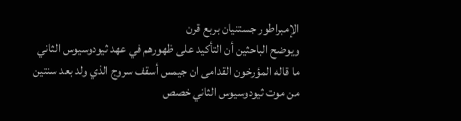الإمبراطور جستنيان بربع قرن
ويوضح الباحثين أن التأكيد على ظهورهم في عهد ثيودوسيوس الثاني ما قاله المؤرخون القدامى ان جيمس أسقف سروج الذي ولد بعد سنتين من موت ثيودوسيوس الثاني خصص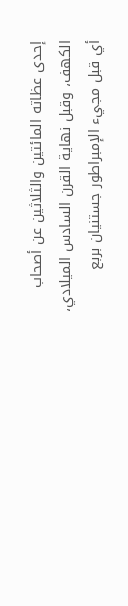إحدى عظاته المائتين والثلاثين عن أصحاب الكهف، وقبل نهاية القرن السادس الميلادي، أي قبل مجيء الإمبراطور جستنيان بربع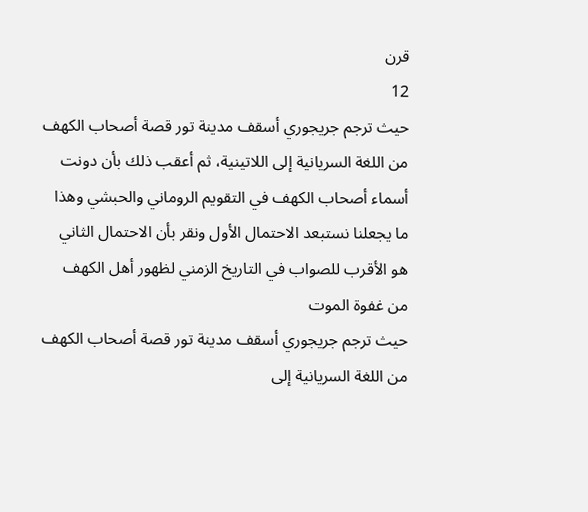قرن
12
حيث ترجم جريجوري أسقف مدينة تور قصة أصحاب الكهف من اللغة السريانية إلى اللاتينية، ثم أعقب ذلك بأن دونت أسماء أصحاب الكهف في التقويم الروماني والحبشي وهذا ما يجعلنا نستبعد الاحتمال الأول ونقر بأن الاحتمال الثاني هو الأقرب للصواب في التاريخ الزمني لظهور أهل الكهف من غفوة الموت
حيث ترجم جريجوري أسقف مدينة تور قصة أصحاب الكهف من اللغة السريانية إلى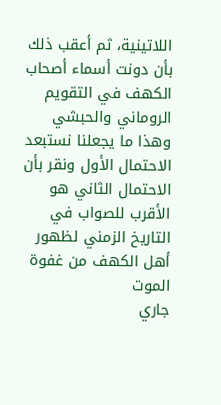اللاتينية، ثم أعقب ذلك بأن دونت أسماء أصحاب الكهف في التقويم الروماني والحبشي وهذا ما يجعلنا نستبعد الاحتمال الأول ونقر بأن الاحتمال الثاني هو الأقرب للصواب في التاريخ الزمني لظهور أهل الكهف من غفوة الموت
جاري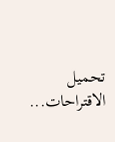تحميل الاقتراحات...